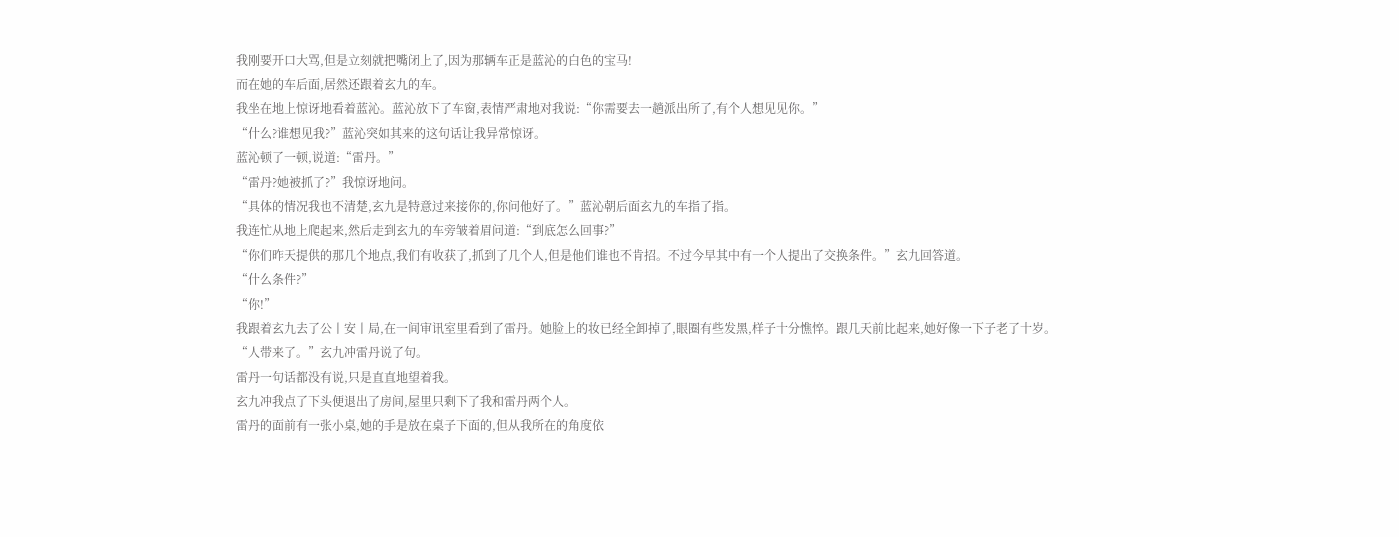我刚要开口大骂,但是立刻就把嘴闭上了,因为那辆车正是蓝沁的白色的宝马!
而在她的车后面,居然还跟着玄九的车。
我坐在地上惊讶地看着蓝沁。蓝沁放下了车窗,表情严肃地对我说:“你需要去一趟派出所了,有个人想见见你。”
“什么?谁想见我?”蓝沁突如其来的这句话让我异常惊讶。
蓝沁顿了一顿,说道:“雷丹。”
“雷丹?她被抓了?”我惊讶地问。
“具体的情况我也不清楚,玄九是特意过来接你的,你问他好了。”蓝沁朝后面玄九的车指了指。
我连忙从地上爬起来,然后走到玄九的车旁皱着眉问道:“到底怎么回事?”
“你们昨天提供的那几个地点,我们有收获了,抓到了几个人,但是他们谁也不肯招。不过今早其中有一个人提出了交换条件。”玄九回答道。
“什么条件?”
“你!”
我跟着玄九去了公丨安丨局,在一间审讯室里看到了雷丹。她脸上的妆已经全卸掉了,眼圈有些发黑,样子十分憔悴。跟几天前比起来,她好像一下子老了十岁。
“人带来了。”玄九冲雷丹说了句。
雷丹一句话都没有说,只是直直地望着我。
玄九冲我点了下头便退出了房间,屋里只剩下了我和雷丹两个人。
雷丹的面前有一张小桌,她的手是放在桌子下面的,但从我所在的角度依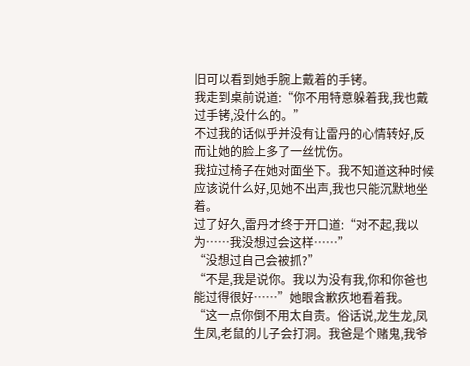旧可以看到她手腕上戴着的手铐。
我走到桌前说道:“你不用特意躲着我,我也戴过手铐,没什么的。”
不过我的话似乎并没有让雷丹的心情转好,反而让她的脸上多了一丝忧伤。
我拉过椅子在她对面坐下。我不知道这种时候应该说什么好,见她不出声,我也只能沉默地坐着。
过了好久,雷丹才终于开口道:“对不起,我以为……我没想过会这样……”
“没想过自己会被抓?”
“不是,我是说你。我以为没有我,你和你爸也能过得很好……”她眼含歉疚地看着我。
“这一点你倒不用太自责。俗话说,龙生龙,凤生凤,老鼠的儿子会打洞。我爸是个赌鬼,我爷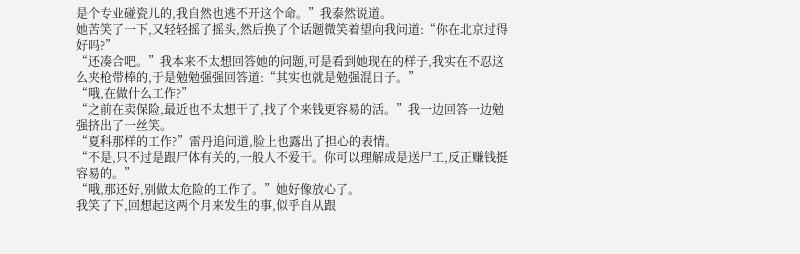是个专业碰瓷儿的,我自然也逃不开这个命。”我泰然说道。
她苦笑了一下,又轻轻摇了摇头,然后换了个话题微笑着望向我问道:“你在北京过得好吗?”
“还凑合吧。”我本来不太想回答她的问题,可是看到她现在的样子,我实在不忍这么夹枪带棒的,于是勉勉强强回答道:“其实也就是勉强混日子。”
“哦,在做什么工作?”
“之前在卖保险,最近也不太想干了,找了个来钱更容易的活。”我一边回答一边勉强挤出了一丝笑。
“夏科那样的工作?”雷丹追问道,脸上也露出了担心的表情。
“不是,只不过是跟尸体有关的,一般人不爱干。你可以理解成是送尸工,反正赚钱挺容易的。”
“哦,那还好,别做太危险的工作了。”她好像放心了。
我笑了下,回想起这两个月来发生的事,似乎自从跟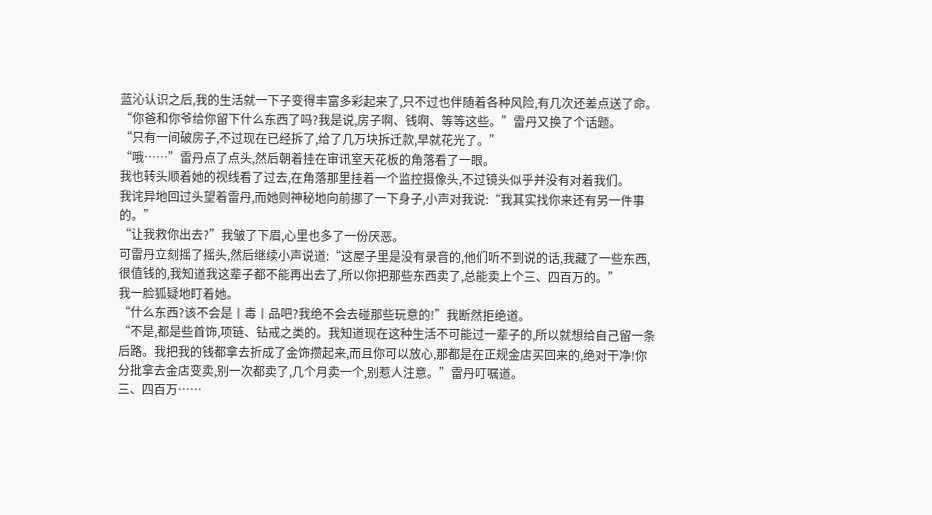蓝沁认识之后,我的生活就一下子变得丰富多彩起来了,只不过也伴随着各种风险,有几次还差点送了命。
“你爸和你爷给你留下什么东西了吗?我是说,房子啊、钱啊、等等这些。”雷丹又换了个话题。
“只有一间破房子,不过现在已经拆了,给了几万块拆迁款,早就花光了。”
“哦……”雷丹点了点头,然后朝着挂在审讯室天花板的角落看了一眼。
我也转头顺着她的视线看了过去,在角落那里挂着一个监控摄像头,不过镜头似乎并没有对着我们。
我诧异地回过头望着雷丹,而她则神秘地向前挪了一下身子,小声对我说:“我其实找你来还有另一件事的。”
“让我救你出去?”我皱了下眉,心里也多了一份厌恶。
可雷丹立刻摇了摇头,然后继续小声说道:“这屋子里是没有录音的,他们听不到说的话,我藏了一些东西,很值钱的,我知道我这辈子都不能再出去了,所以你把那些东西卖了,总能卖上个三、四百万的。”
我一脸狐疑地盯着她。
“什么东西?该不会是丨毒丨品吧?我绝不会去碰那些玩意的!”我断然拒绝道。
“不是,都是些首饰,项链、钻戒之类的。我知道现在这种生活不可能过一辈子的,所以就想给自己留一条后路。我把我的钱都拿去折成了金饰攒起来,而且你可以放心,那都是在正规金店买回来的,绝对干净!你分批拿去金店变卖,别一次都卖了,几个月卖一个,别惹人注意。”雷丹叮嘱道。
三、四百万……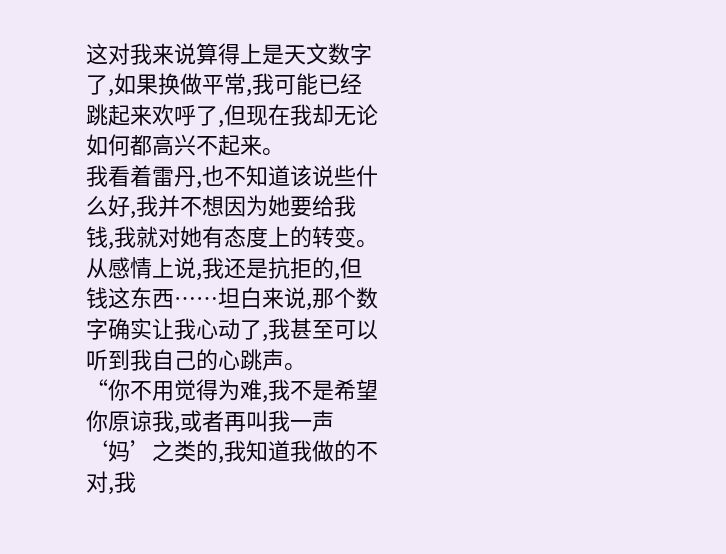这对我来说算得上是天文数字了,如果换做平常,我可能已经跳起来欢呼了,但现在我却无论如何都高兴不起来。
我看着雷丹,也不知道该说些什么好,我并不想因为她要给我钱,我就对她有态度上的转变。从感情上说,我还是抗拒的,但钱这东西……坦白来说,那个数字确实让我心动了,我甚至可以听到我自己的心跳声。
“你不用觉得为难,我不是希望你原谅我,或者再叫我一声‘妈’之类的,我知道我做的不对,我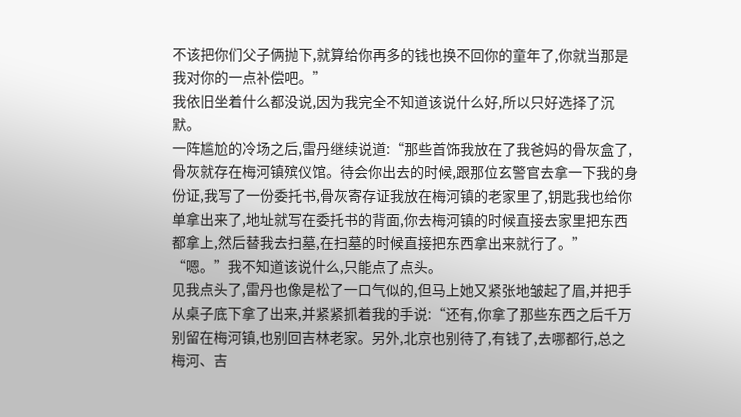不该把你们父子俩抛下,就算给你再多的钱也换不回你的童年了,你就当那是我对你的一点补偿吧。”
我依旧坐着什么都没说,因为我完全不知道该说什么好,所以只好选择了沉默。
一阵尴尬的冷场之后,雷丹继续说道:“那些首饰我放在了我爸妈的骨灰盒了,骨灰就存在梅河镇殡仪馆。待会你出去的时候,跟那位玄警官去拿一下我的身份证,我写了一份委托书,骨灰寄存证我放在梅河镇的老家里了,钥匙我也给你单拿出来了,地址就写在委托书的背面,你去梅河镇的时候直接去家里把东西都拿上,然后替我去扫墓,在扫墓的时候直接把东西拿出来就行了。”
“嗯。”我不知道该说什么,只能点了点头。
见我点头了,雷丹也像是松了一口气似的,但马上她又紧张地皱起了眉,并把手从桌子底下拿了出来,并紧紧抓着我的手说:“还有,你拿了那些东西之后千万别留在梅河镇,也别回吉林老家。另外,北京也别待了,有钱了,去哪都行,总之梅河、吉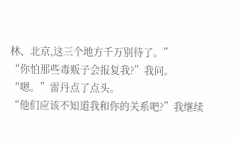林、北京,这三个地方千万别待了。”
“你怕那些毒贩子会报复我?”我问。
“嗯。”雷丹点了点头。
“他们应该不知道我和你的关系吧?”我继续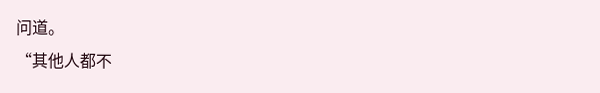问道。
“其他人都不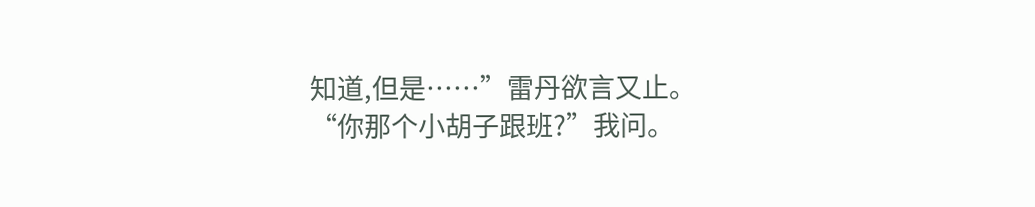知道,但是……”雷丹欲言又止。
“你那个小胡子跟班?”我问。